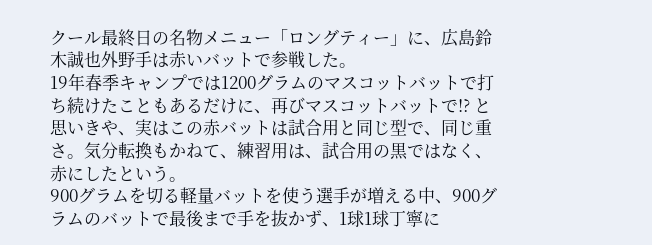クール最終日の名物メニュー「ロングティー」に、広島鈴木誠也外野手は赤いバットで参戦した。
19年春季キャンプでは1200グラムのマスコットバットで打ち続けたこともあるだけに、再びマスコットバットで!? と思いきや、実はこの赤バットは試合用と同じ型で、同じ重さ。気分転換もかねて、練習用は、試合用の黒ではなく、赤にしたという。
900グラムを切る軽量バットを使う選手が増える中、900グラムのバットで最後まで手を抜かず、1球1球丁寧に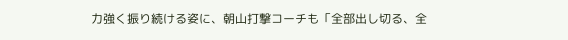力強く振り続ける姿に、朝山打撃コーチも「全部出し切る、全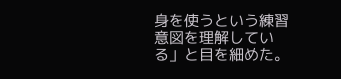身を使うという練習意図を理解している」と目を細めた。